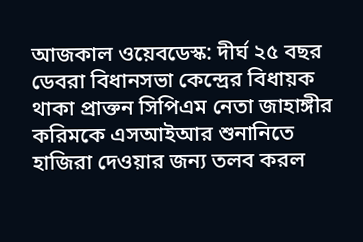আজকাল ওয়েবডেস্ক: দীর্ঘ ২৫ বছর ডেবরা বিধানসভা কেন্দ্রের বিধায়ক থাকা প্রাক্তন সিপিএম নেতা জাহাঙ্গীর করিমকে এসআইআর শুনানিতে হাজিরা দেওয়ার জন্য তলব করল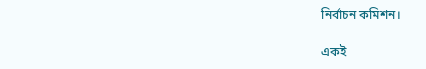নির্বাচন কমিশন।

একই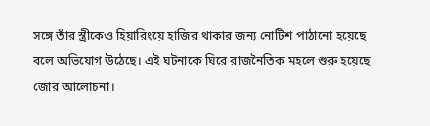সঙ্গে তাঁর স্ত্রীকেও হিয়ারিংয়ে হাজির থাকার জন্য নোটিশ পাঠানো হয়েছে বলে অভিযোগ উঠেছে। এই ঘটনাকে ঘিরে রাজনৈতিক মহলে শুরু হয়েছে জোর আলোচনা।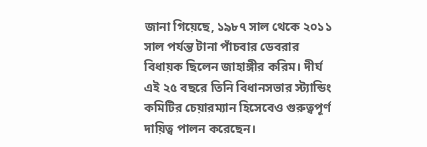জানা গিয়েছে, ১৯৮৭ সাল থেকে ২০১১ সাল পর্যন্ত টানা পাঁচবার ডেবরার বিধায়ক ছিলেন জাহাঙ্গীর করিম। দীর্ঘ এই ২৫ বছরে তিনি বিধানসভার স্ট্যান্ডিং কমিটির চেয়ারম্যান হিসেবেও গুরুত্বপূর্ণ দায়িত্ব পালন করেছেন।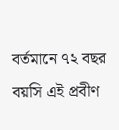বর্তমানে ৭২ বছর বয়সি এই প্রবীণ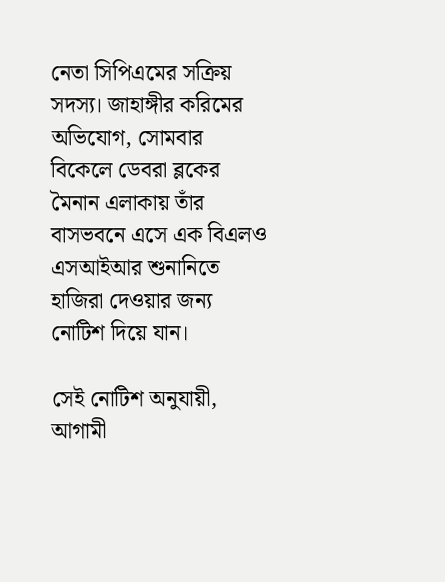নেতা সিপিএমের সক্রিয় সদস্য। জাহাঙ্গীর করিমের অভিযোগ, সোমবার বিকেলে ডেবরা ব্লকের মৈনান এলাকায় তাঁর বাসভবনে এসে এক বিএলও এসআইআর শুনানিতে হাজিরা দেওয়ার জন্য নোটিশ দিয়ে যান।

সেই নোটিশ অনুযায়ী, আগামী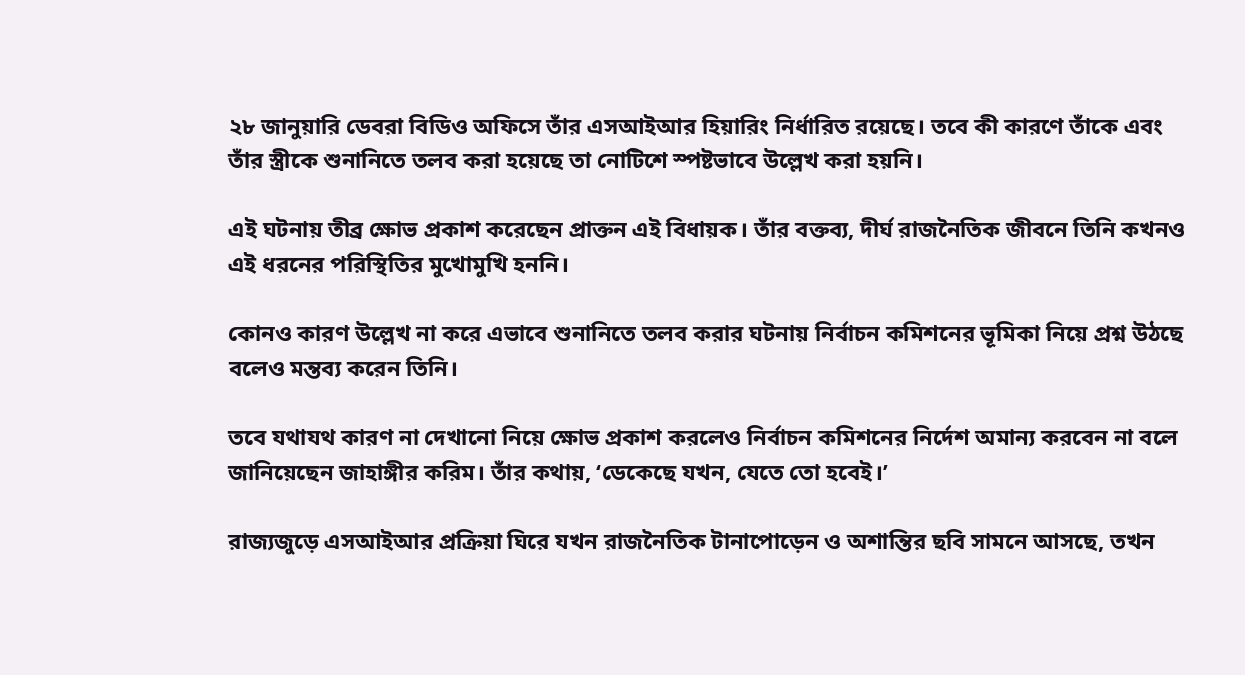২৮ জানুয়ারি ডেবরা বিডিও অফিসে তাঁর এসআইআর হিয়ারিং নির্ধারিত রয়েছে। তবে কী কারণে তাঁকে এবং তাঁর স্ত্রীকে শুনানিতে তলব করা হয়েছে তা নোটিশে স্পষ্টভাবে উল্লেখ করা হয়নি।

এই ঘটনায় তীব্র ক্ষোভ প্রকাশ করেছেন প্রাক্তন এই বিধায়ক। তাঁর বক্তব্য, দীর্ঘ রাজনৈতিক জীবনে তিনি কখনও এই ধরনের পরিস্থিতির মুখোমুখি হননি।

কোনও কারণ উল্লেখ না করে এভাবে শুনানিতে তলব করার ঘটনায় নির্বাচন কমিশনের ভূমিকা নিয়ে প্রশ্ন উঠছে বলেও মন্তব্য করেন তিনি।

তবে যথাযথ কারণ না দেখানো নিয়ে ক্ষোভ প্রকাশ করলেও নির্বাচন কমিশনের নির্দেশ অমান্য করবেন না বলে জানিয়েছেন জাহাঙ্গীর করিম। তাঁর কথায়, ‘ডেকেছে যখন, যেতে তো হবেই।’

রাজ্যজুড়ে এসআইআর প্রক্রিয়া ঘিরে যখন রাজনৈতিক টানাপোড়েন ও অশান্তির ছবি সামনে আসছে, তখন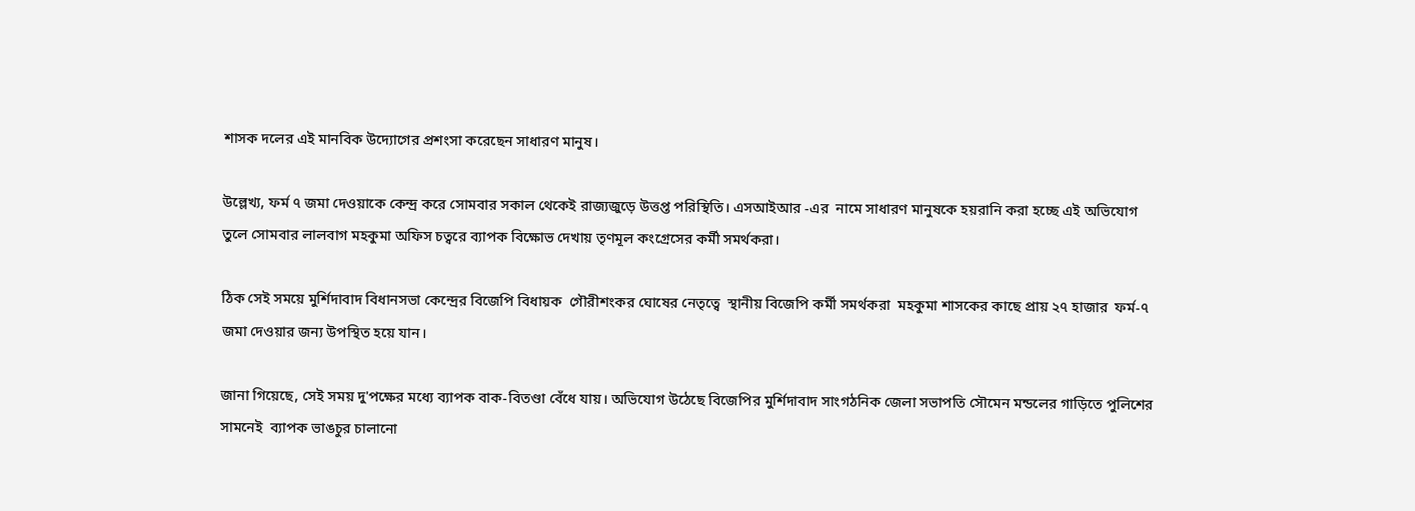শাসক দলের এই মানবিক উদ্যোগের প্রশংসা করেছেন সাধারণ মানুষ।

উল্লেখ্য, ফর্ম ৭ জমা দেওয়াকে কেন্দ্র করে সোমবার সকাল থেকেই রাজ্যজুড়ে উত্তপ্ত পরিস্থিতি। এসআইআর -এর  নামে সাধারণ মানুষকে হয়রানি করা হচ্ছে এই অভিযোগ তুলে সোমবার লালবাগ মহকুমা অফিস চত্বরে ব্যাপক বিক্ষোভ দেখায় তৃণমূল কংগ্রেসের কর্মী সমর্থকরা।

ঠিক সেই সময়ে মুর্শিদাবাদ বিধানসভা কেন্দ্রের বিজেপি বিধায়ক  গৌরীশংকর ঘোষের নেতৃত্বে  স্থানীয় বিজেপি কর্মী সমর্থকরা  মহকুমা শাসকের কাছে প্রায় ২৭ হাজার  ফর্ম-৭ জমা দেওয়ার জন্য উপস্থিত হয়ে যান।

জানা গিয়েছে, সেই সময় দু'পক্ষের মধ্যে ব্যাপক বাক-বিতণ্ডা বেঁধে যায়। অভিযোগ উঠেছে বিজেপির মুর্শিদাবাদ সাংগঠনিক জেলা সভাপতি সৌমেন মন্ডলের গাড়িতে পুলিশের সামনেই  ব্যাপক ভাঙচুর চালানো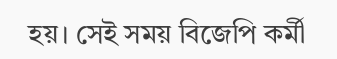হয়। সেই সময় বিজেপি কর্মী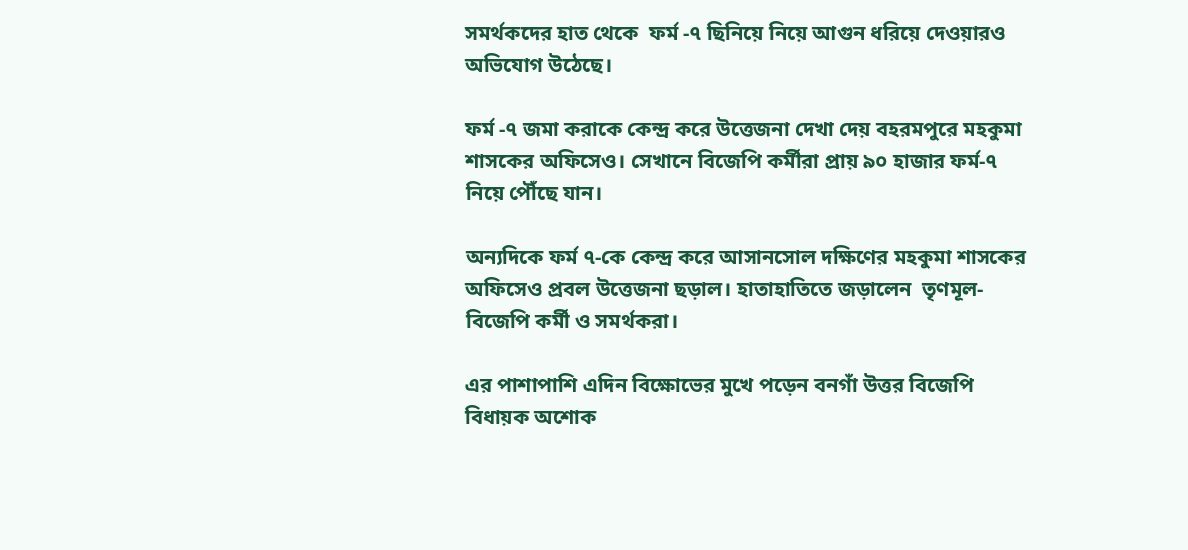সমর্থকদের হাত থেকে  ফর্ম -৭ ছিনিয়ে নিয়ে আগুন ধরিয়ে দেওয়ারও অভিযোগ উঠেছে।

ফর্ম -৭ জমা করাকে কেন্দ্র করে উত্তেজনা দেখা দেয় বহরমপুরে মহকুমা শাসকের অফিসেও। সেখানে বিজেপি কর্মীরা প্রায় ৯০ হাজার ফর্ম-৭ নিয়ে পৌঁছে যান।

অন্যদিকে ফর্ম ৭-কে কেন্দ্র করে আসানসোল দক্ষিণের মহকুমা শাসকের অফিসেও প্রবল উত্তেজনা ছড়াল। হাতাহাতিতে জড়ালেন  তৃণমূল-বিজেপি কর্মী ও সমর্থকরা।

এর পাশাপাশি এদিন বিক্ষোভের মুখে পড়েন বনগাঁ উত্তর বিজেপি বিধায়ক অশোক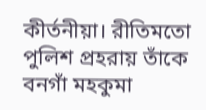কীর্তনীয়া। রীতিমতো পুলিশ প্রহরায় তাঁকে বনগাঁ মহকুমা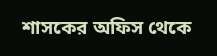শাসকের অফিস থেকে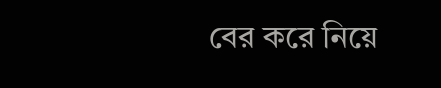বের করে নিয়ে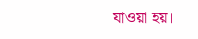যাওয়া হয়।